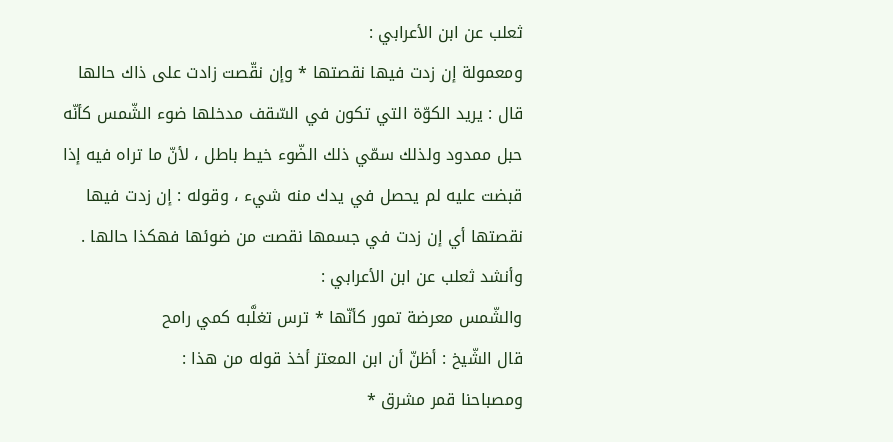ثعلب عن ابن الأعرابي :
ومعمولة إن زدت فيها نقصتها * وإن نقّصت زادت على ذاك حالها
قال : يريد الكوّة التي تكون في السّقف مدخلها ضوء الشّمس كأنّه حبل ممدود ولذلك سمّي ذلك الضّوء خيط باطل ، لأنّ ما تراه فيه إذا قبضت عليه لم يحصل في يدك منه شيء ، وقوله : إن زدت فيها نقصتها أي إن زدت في جسمها نقصت من ضوئها فهكذا حالها . وأنشد ثعلب عن ابن الأعرابي :
والشّمس معرضة تمور كأنّها * ترس تغلَّبه كمي رامح
قال الشّيخ : أظنّ أن ابن المعتز أخذ قوله من هذا :
ومصباحنا قمر مشرق *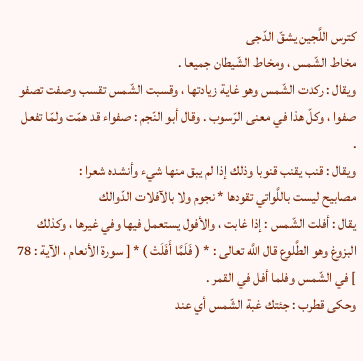كترس اللَّجين يشقّ الدّجى
مخاط الشّمس ، ومخاط الشّيطان جميعا .
ويقال : ركدت الشّمس وهو غاية زيادتها ، وقسبت الشّمس تقسب وصفت تصفو صفوا ، وكلّ هذا في معنى الرّسوب . وقال أبو النّجم : صفواء قد همّت ولمّا تفعل .
ويقال : قنب يقنب قنوبا وذلك إذا لم يبق منها شيء وأنشده شعرا :
مصابيح ليست باللَّواتي تقودها * نجوم ولا بالآفلات الدّوالك
يقال : أفلت الشّمس : إذا غابت ، والأفول يستعمل فيها وفي غيرها ، وكذلك البزوغ وهو الطَّلوع قال اللَّه تعالى : * ( فَلَمَّا أَفَلَتْ ) * [ سورة الأنعام ، الآية : 78 ] في الشّمس وفلما أفل في القمر .
وحكى قطرب : جئتك غبة الشّمس أي عند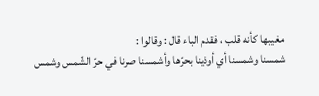مغيبها كأنه قلب ، فقدم الباء قال : وقالوا :
شمسنا وشمسنا أي أوذينا بحرّها وأشمسنا صرنا في حرّ الشّمس وشمس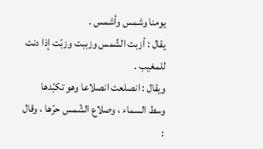يومنا وشمس وأشمس .
يقال : أزبت الشّمس وزببت وزبّت إذا دنت للمغيب .
ويقال : انصلعت انصلاعا وهو تكبّدها وسط السماء ، وصلاع الشّمس حرّها ، وقال :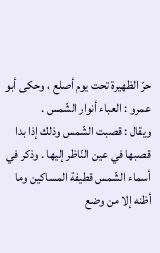حرّ الظهيرة تحت يوم أصلع ، وحكى أبو عمرو : العباء أنوار الشّمس .
ويقال : قصبت الشّمس وذلك إذا بدا قصبها في عين النّاظر إليها . وذكر في أسماء الشّمس قطيفة المساكين وما أظنه إلا من وضع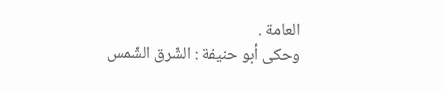العامة .
وحكى أبو حنيفة : الشّرق الشّمس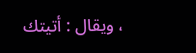، ويقال : أتيتك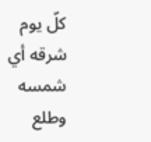كلّ يوم شرقه أي شمسه وطلع